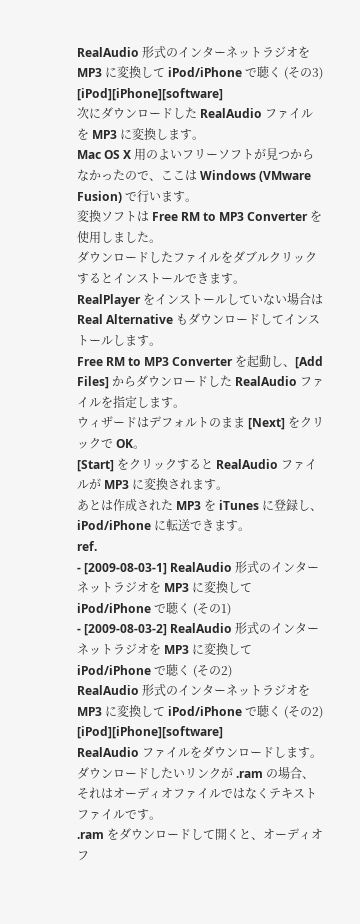RealAudio 形式のインターネットラジオを MP3 に変換して iPod/iPhone で聴く (その3) [iPod][iPhone][software]
次にダウンロードした RealAudio ファイルを MP3 に変換します。
Mac OS X 用のよいフリーソフトが見つからなかったので、ここは Windows (VMware Fusion) で行います。
変換ソフトは Free RM to MP3 Converter を使用しました。
ダウンロードしたファイルをダブルクリックするとインストールできます。
RealPlayer をインストールしていない場合は Real Alternative もダウンロードしてインストールします。
Free RM to MP3 Converter を起動し、[Add Files] からダウンロードした RealAudio ファイルを指定します。
ウィザードはデフォルトのまま [Next] をクリックで OK。
[Start] をクリックすると RealAudio ファイルが MP3 に変換されます。
あとは作成された MP3 を iTunes に登録し、iPod/iPhone に転送できます。
ref.
- [2009-08-03-1] RealAudio 形式のインターネットラジオを MP3 に変換して iPod/iPhone で聴く (その1)
- [2009-08-03-2] RealAudio 形式のインターネットラジオを MP3 に変換して iPod/iPhone で聴く (その2)
RealAudio 形式のインターネットラジオを MP3 に変換して iPod/iPhone で聴く (その2) [iPod][iPhone][software]
RealAudio ファイルをダウンロードします。
ダウンロードしたいリンクが .ram の場合、それはオーディオファイルではなくテキストファイルです。
.ram をダウンロードして開くと、オーディオフ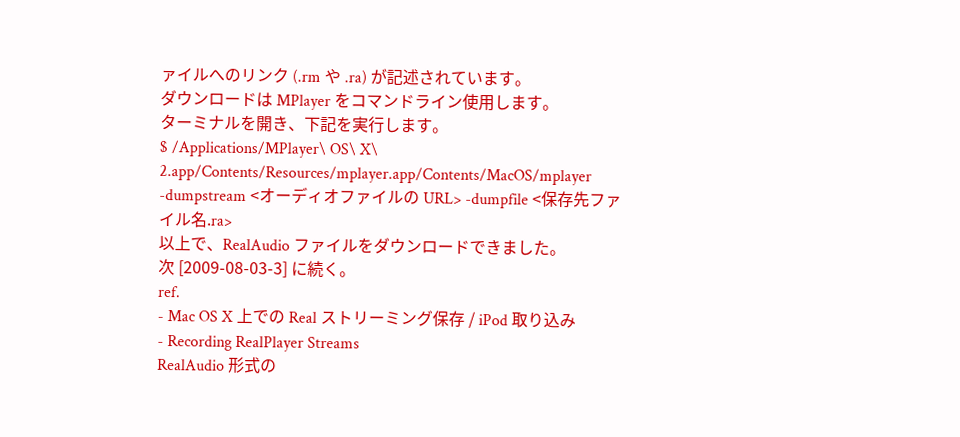ァイルへのリンク (.rm や .ra) が記述されています。
ダウンロードは MPlayer をコマンドライン使用します。
ターミナルを開き、下記を実行します。
$ /Applications/MPlayer\ OS\ X\ 2.app/Contents/Resources/mplayer.app/Contents/MacOS/mplayer -dumpstream <オーディオファイルの URL> -dumpfile <保存先ファイル名.ra>
以上で、RealAudio ファイルをダウンロードできました。
次 [2009-08-03-3] に続く。
ref.
- Mac OS X 上での Real ストリーミング保存 / iPod 取り込み
- Recording RealPlayer Streams
RealAudio 形式の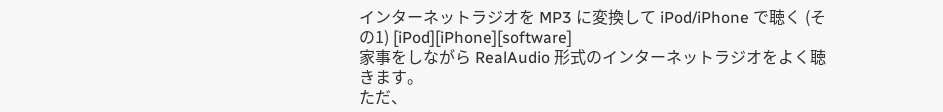インターネットラジオを MP3 に変換して iPod/iPhone で聴く (その1) [iPod][iPhone][software]
家事をしながら RealAudio 形式のインターネットラジオをよく聴きます。
ただ、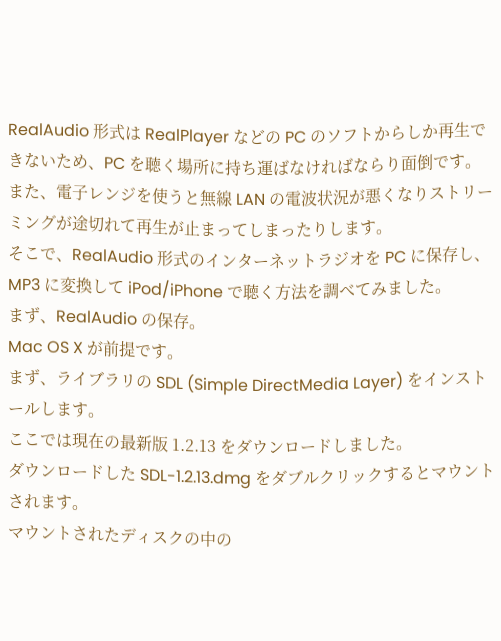RealAudio 形式は RealPlayer などの PC のソフトからしか再生できないため、PC を聴く場所に持ち運ばなければならり面倒です。
また、電子レンジを使うと無線 LAN の電波状況が悪くなりストリーミングが途切れて再生が止まってしまったりします。
そこで、RealAudio 形式のインターネットラジオを PC に保存し、MP3 に変換して iPod/iPhone で聴く方法を調べてみました。
まず、RealAudio の保存。
Mac OS X が前提です。
まず、ライブラリの SDL (Simple DirectMedia Layer) をインストールします。
ここでは現在の最新版 1.2.13 をダウンロードしました。
ダウンロードした SDL-1.2.13.dmg をダブルクリックするとマウントされます。
マウントされたディスクの中の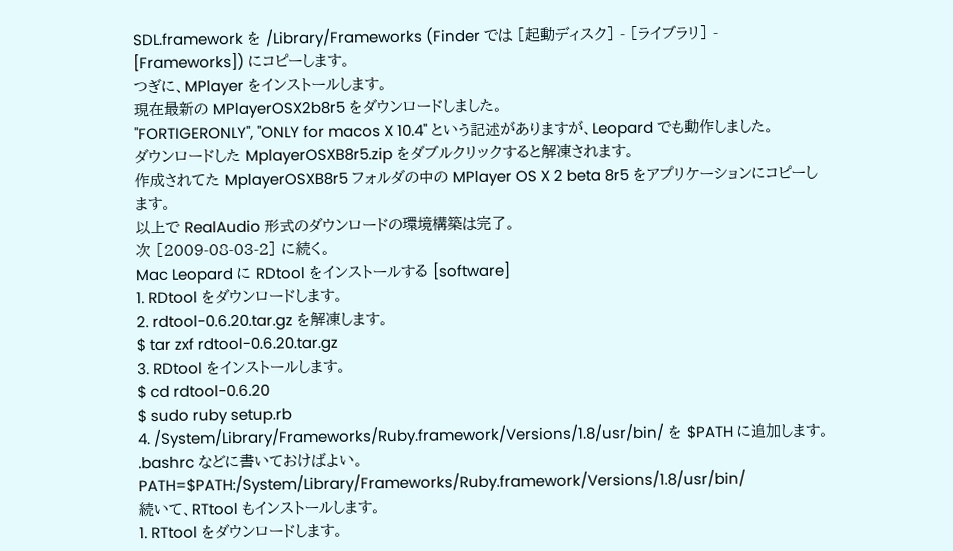SDL.framework を /Library/Frameworks (Finder では [起動ディスク] - [ライブラリ] - [Frameworks]) にコピーします。
つぎに、MPlayer をインストールします。
現在最新の MPlayerOSX2b8r5 をダウンロードしました。
"FORTIGERONLY", "ONLY for macos X 10.4" という記述がありますが、Leopard でも動作しました。
ダウンロードした MplayerOSXB8r5.zip をダブルクリックすると解凍されます。
作成されてた MplayerOSXB8r5 フォルダの中の MPlayer OS X 2 beta 8r5 をアプリケーションにコピーします。
以上で RealAudio 形式のダウンロードの環境構築は完了。
次 [2009-08-03-2] に続く。
Mac Leopard に RDtool をインストールする [software]
1. RDtool をダウンロードします。
2. rdtool-0.6.20.tar.gz を解凍します。
$ tar zxf rdtool-0.6.20.tar.gz
3. RDtool をインストールします。
$ cd rdtool-0.6.20
$ sudo ruby setup.rb
4. /System/Library/Frameworks/Ruby.framework/Versions/1.8/usr/bin/ を $PATH に追加します。
.bashrc などに書いておけばよい。
PATH=$PATH:/System/Library/Frameworks/Ruby.framework/Versions/1.8/usr/bin/
続いて、RTtool もインストールします。
1. RTtool をダウンロードします。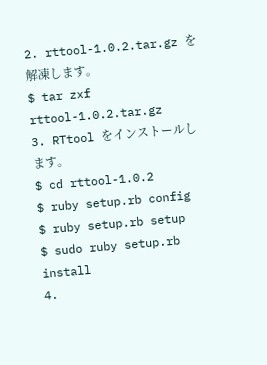2. rttool-1.0.2.tar.gz を解凍します。
$ tar zxf rttool-1.0.2.tar.gz
3. RTtool をインストールします。
$ cd rttool-1.0.2
$ ruby setup.rb config
$ ruby setup.rb setup
$ sudo ruby setup.rb install
4.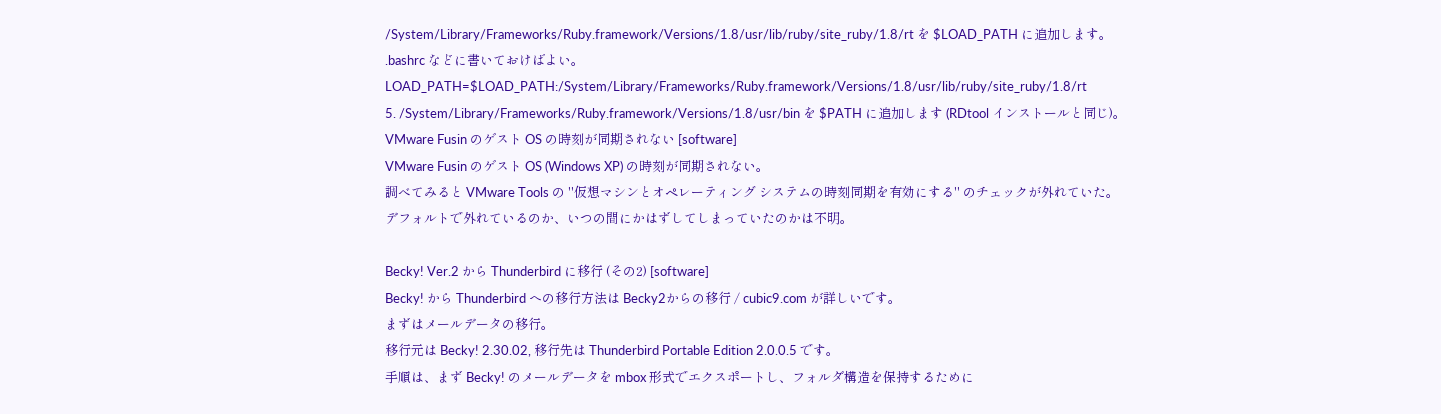/System/Library/Frameworks/Ruby.framework/Versions/1.8/usr/lib/ruby/site_ruby/1.8/rt を $LOAD_PATH に追加します。
.bashrc などに書いておけばよい。
LOAD_PATH=$LOAD_PATH:/System/Library/Frameworks/Ruby.framework/Versions/1.8/usr/lib/ruby/site_ruby/1.8/rt
5. /System/Library/Frameworks/Ruby.framework/Versions/1.8/usr/bin を $PATH に追加します (RDtool インストールと同じ)。
VMware Fusin のゲスト OS の時刻が同期されない [software]
VMware Fusin のゲスト OS (Windows XP) の時刻が同期されない。
調べてみると VMware Tools の "仮想マシンとオペレーティング システムの時刻同期を有効にする" のチェックが外れていた。
デフォルトで外れているのか、いつの間にかはずしてしまっていたのかは不明。

Becky! Ver.2 から Thunderbird に移行 (その2) [software]
Becky! から Thunderbird への移行方法は Becky2からの移行 / cubic9.com が詳しいです。
まずはメールデータの移行。
移行元は Becky! 2.30.02, 移行先は Thunderbird Portable Edition 2.0.0.5 です。
手順は、まず Becky! のメールデータを mbox 形式でエクスポートし、フォルダ構造を保持するために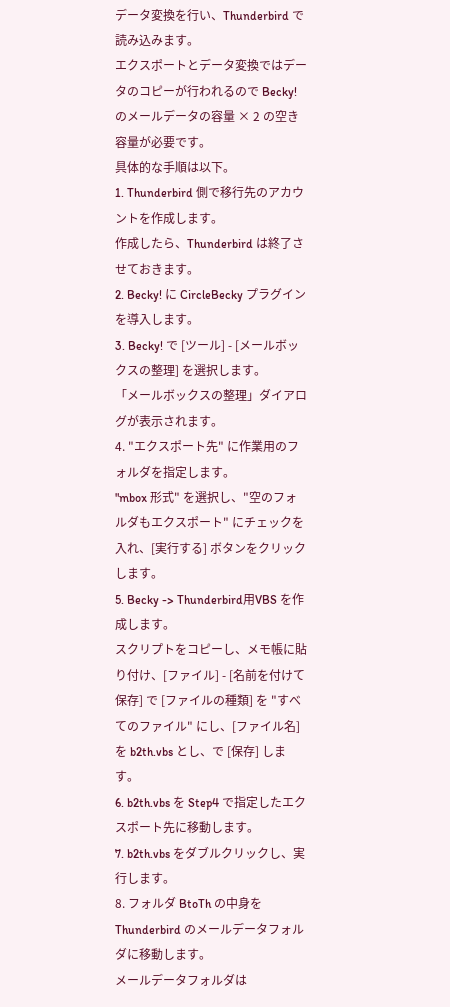データ変換を行い、Thunderbird で読み込みます。
エクスポートとデータ変換ではデータのコピーが行われるので Becky! のメールデータの容量 × 2 の空き容量が必要です。
具体的な手順は以下。
1. Thunderbird 側で移行先のアカウントを作成します。
作成したら、Thunderbird は終了させておきます。
2. Becky! に CircleBecky プラグイン を導入します。
3. Becky! で [ツール] - [メールボックスの整理] を選択します。
「メールボックスの整理」ダイアログが表示されます。
4. "エクスポート先" に作業用のフォルダを指定します。
"mbox 形式" を選択し、"空のフォルダもエクスポート" にチェックを入れ、[実行する] ボタンをクリックします。
5. Becky -> Thunderbird用VBS を作成します。
スクリプトをコピーし、メモ帳に貼り付け、[ファイル] - [名前を付けて保存] で [ファイルの種類] を "すべてのファイル" にし、[ファイル名] を b2th.vbs とし、で [保存] します。
6. b2th.vbs を Step4 で指定したエクスポート先に移動します。
7. b2th.vbs をダブルクリックし、実行します。
8. フォルダ BtoTh の中身を Thunderbird のメールデータフォルダに移動します。
メールデータフォルダは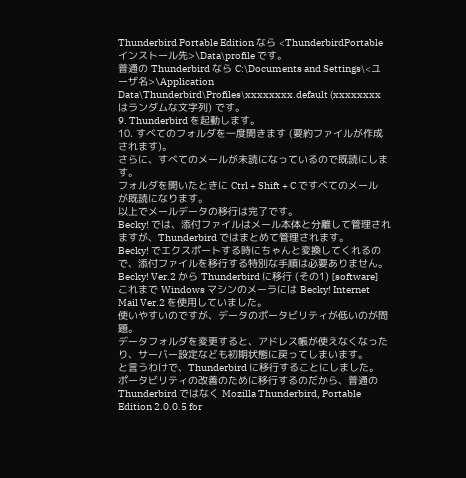Thunderbird Portable Edition なら <ThunderbirdPortableインストール先>\Data\profile です。
普通の Thunderbird なら C:\Documents and Settings\<ユーザ名>\Application Data\Thunderbird\Profiles\xxxxxxxx.default (xxxxxxxx はランダムな文字列) です。
9. Thunderbird を起動します。
10. すべてのフォルダを一度開きます (要約ファイルが作成されます)。
さらに、すべてのメールが未読になっているので既読にします。
フォルダを開いたときに Ctrl + Shift + C ですべてのメールが既読になります。
以上でメールデータの移行は完了です。
Becky! では、添付ファイルはメール本体と分離して管理されますが、Thunderbird ではまとめて管理されます。
Becky! でエクスポートする時にちゃんと変換してくれるので、添付ファイルを移行する特別な手順は必要ありません。
Becky! Ver.2 から Thunderbird に移行 (その1) [software]
これまで Windows マシンのメーラには Becky! Internet Mail Ver.2 を使用していました。
使いやすいのですが、データのポータビリティが低いのが問題。
データフォルダを変更すると、アドレス帳が使えなくなったり、サーバー設定なども初期状態に戻ってしまいます。
と言うわけで、Thunderbird に移行することにしました。
ポータビリティの改善のために移行するのだから、普通の Thunderbird ではなく Mozilla Thunderbird, Portable Edition 2.0.0.5 for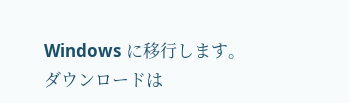Windows に移行します。
ダウンロードは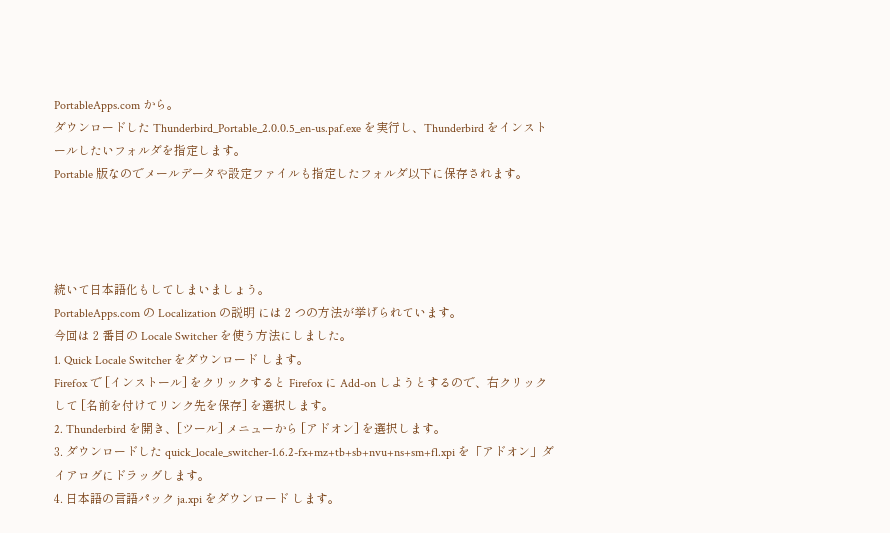PortableApps.com から。
ダウンロードした Thunderbird_Portable_2.0.0.5_en-us.paf.exe を実行し、Thunderbird をインストールしたいフォルダを指定します。
Portable 版なのでメールデータや設定ファイルも指定したフォルダ以下に保存されます。




続いて日本語化もしてしまいましょう。
PortableApps.com の Localization の説明 には 2 つの方法が挙げられています。
今回は 2 番目の Locale Switcher を使う方法にしました。
1. Quick Locale Switcher をダウンロード します。
Firefox で [インストール] をクリックすると Firefox に Add-on しようとするので、右クリックして [名前を付けてリンク先を保存] を選択します。
2. Thunderbird を開き、[ツール] メニューから [アドオン] を選択します。
3. ダウンロードした quick_locale_switcher-1.6.2-fx+mz+tb+sb+nvu+ns+sm+fl.xpi を「アドオン」ダイアログにドラッグします。
4. 日本語の言語パック ja.xpi をダウンロード します。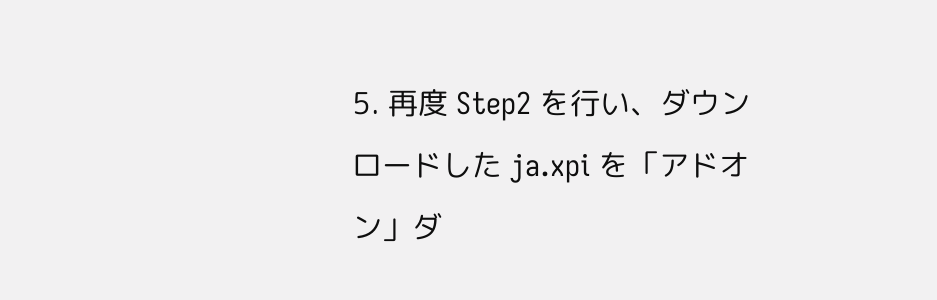5. 再度 Step2 を行い、ダウンロードした ja.xpi を「アドオン」ダ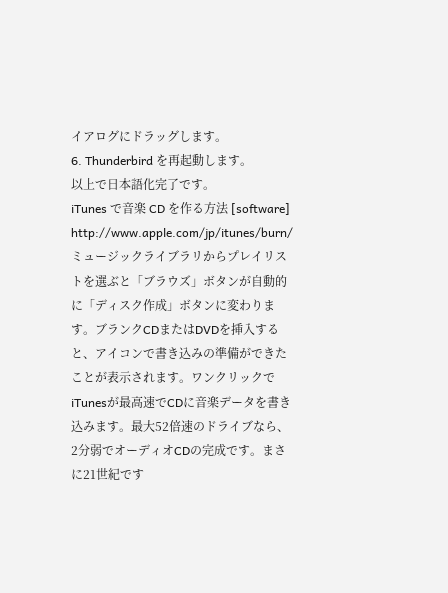イアログにドラッグします。
6. Thunderbird を再起動します。
以上で日本語化完了です。
iTunes で音楽 CD を作る方法 [software]
http://www.apple.com/jp/itunes/burn/
ミュージックライブラリからプレイリストを選ぶと「ブラウズ」ボタンが自動的に「ディスク作成」ボタンに変わります。ブランクCDまたはDVDを挿入すると、アイコンで書き込みの準備ができたことが表示されます。ワンクリックでiTunesが最高速でCDに音楽データを書き込みます。最大52倍速のドライブなら、2分弱でオーディオCDの完成です。まさに21世紀です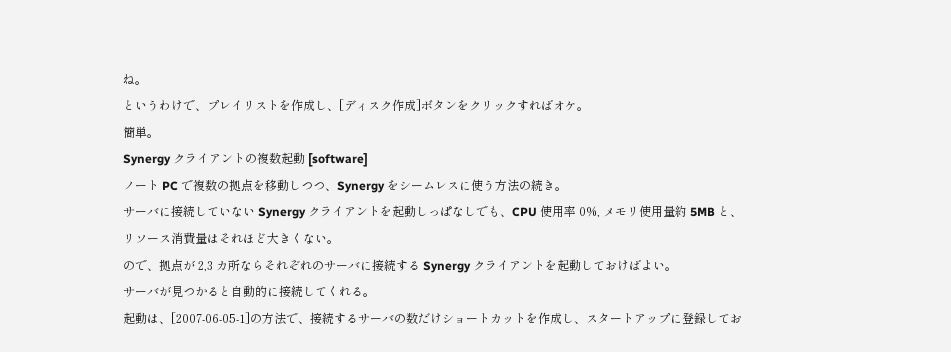ね。
というわけで、プレイリストを作成し、[ディスク作成]ボタンをクリックすればオケ。
簡単。
Synergy クライアントの複数起動 [software]
ノート PC で複数の拠点を移動しつつ、Synergy をシームレスに使う方法の続き。
サーバに接続していない Synergy クライアントを起動しっぱなしでも、CPU 使用率 0%, メモリ使用量約 5MB と、リソース消費量はそれほど大きくない。
ので、拠点が 2,3 カ所ならそれぞれのサーバに接続する Synergy クライアントを起動しておけばよい。
サーバが見つかると自動的に接続してくれる。
起動は、[2007-06-05-1]の方法で、接続するサーバの数だけショートカットを作成し、スタートアップに登録してお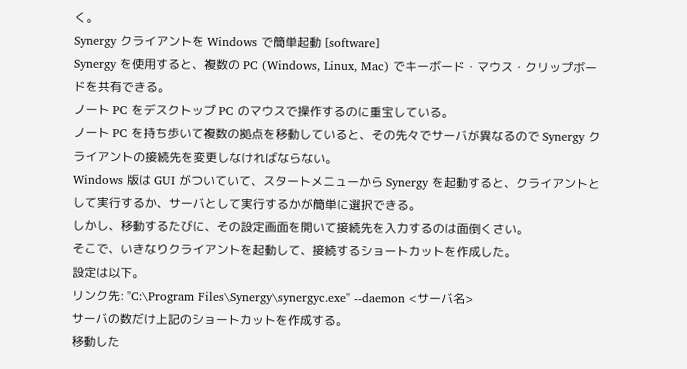く。
Synergy クライアントを Windows で簡単起動 [software]
Synergy を使用すると、複数の PC (Windows, Linux, Mac) でキーボード・マウス・クリップボードを共有できる。
ノート PC をデスクトップ PC のマウスで操作するのに重宝している。
ノート PC を持ち歩いて複数の拠点を移動していると、その先々でサーバが異なるので Synergy クライアントの接続先を変更しなければならない。
Windows 版は GUI がついていて、スタートメニューから Synergy を起動すると、クライアントとして実行するか、サーバとして実行するかが簡単に選択できる。
しかし、移動するたびに、その設定画面を開いて接続先を入力するのは面倒くさい。
そこで、いきなりクライアントを起動して、接続するショートカットを作成した。
設定は以下。
リンク先: "C:\Program Files\Synergy\synergyc.exe" --daemon <サーバ名>
サーバの数だけ上記のショートカットを作成する。
移動した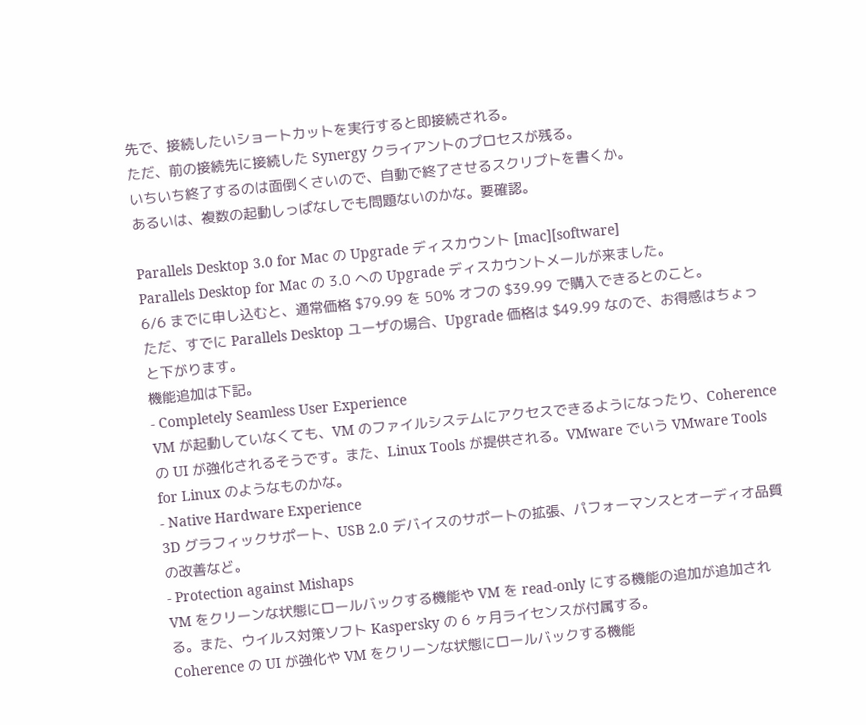先で、接続したいショートカットを実行すると即接続される。
ただ、前の接続先に接続した Synergy クライアントのプロセスが残る。
いちいち終了するのは面倒くさいので、自動で終了させるスクリプトを書くか。
あるいは、複数の起動しっぱなしでも問題ないのかな。要確認。

Parallels Desktop 3.0 for Mac の Upgrade ディスカウント [mac][software]
Parallels Desktop for Mac の 3.0 への Upgrade ディスカウントメールが来ました。
6/6 までに申し込むと、通常価格 $79.99 を 50% オフの $39.99 で購入できるとのこと。
ただ、すでに Parallels Desktop ユーザの場合、Upgrade 価格は $49.99 なので、お得感はちょっと下がります。
機能追加は下記。
- Completely Seamless User Experience
VM が起動していなくても、VM のファイルシステムにアクセスできるようになったり、Coherence の UI が強化されるそうです。また、Linux Tools が提供される。VMware でいう VMware Tools for Linux のようなものかな。
- Native Hardware Experience
3D グラフィックサポート、USB 2.0 デバイスのサポートの拡張、パフォーマンスとオーディオ品質の改善など。
- Protection against Mishaps
VM をクリーンな状態にロールバックする機能や VM を read-only にする機能の追加が追加される。また、ウイルス対策ソフト Kaspersky の 6 ヶ月ライセンスが付属する。
Coherence の UI が強化や VM をクリーンな状態にロールバックする機能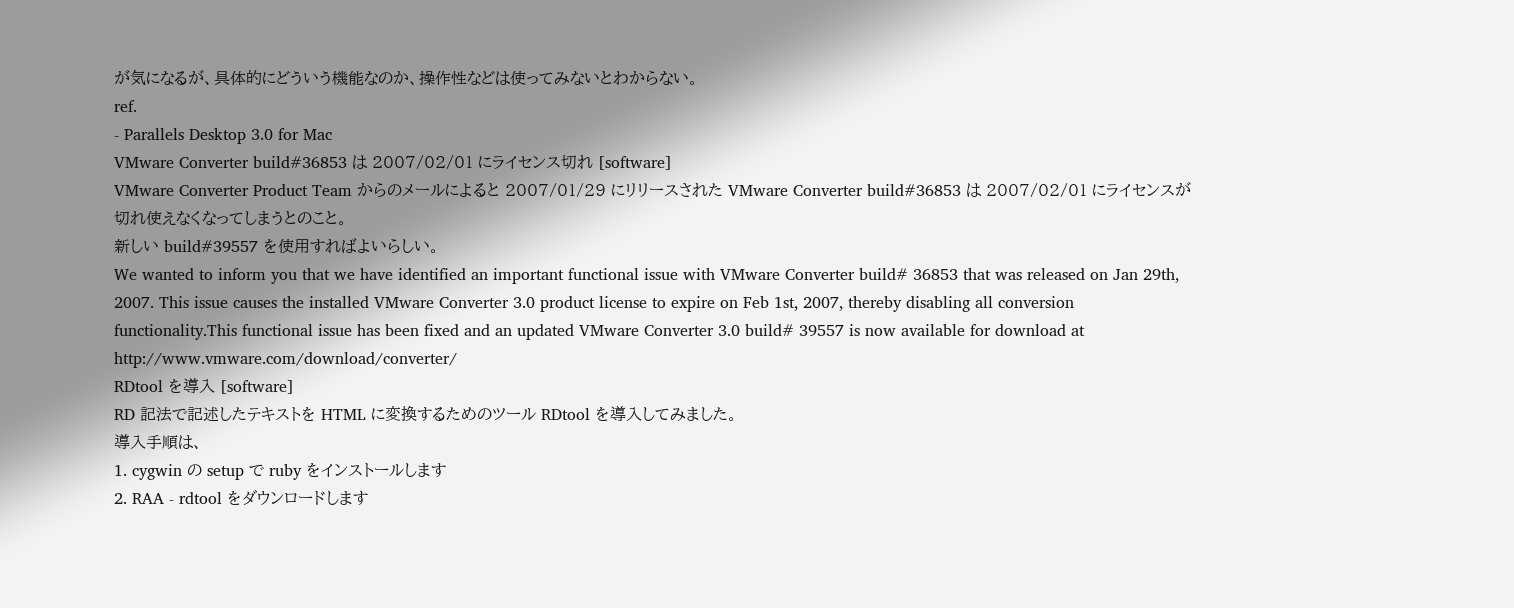が気になるが、具体的にどういう機能なのか、操作性などは使ってみないとわからない。
ref.
- Parallels Desktop 3.0 for Mac
VMware Converter build#36853 は 2007/02/01 にライセンス切れ [software]
VMware Converter Product Team からのメールによると 2007/01/29 にリリースされた VMware Converter build#36853 は 2007/02/01 にライセンスが切れ使えなくなってしまうとのこと。
新しい build#39557 を使用すればよいらしい。
We wanted to inform you that we have identified an important functional issue with VMware Converter build# 36853 that was released on Jan 29th, 2007. This issue causes the installed VMware Converter 3.0 product license to expire on Feb 1st, 2007, thereby disabling all conversion functionality.This functional issue has been fixed and an updated VMware Converter 3.0 build# 39557 is now available for download at http://www.vmware.com/download/converter/
RDtool を導入 [software]
RD 記法で記述したテキストを HTML に変換するためのツール RDtool を導入してみました。
導入手順は、
1. cygwin の setup で ruby をインストールします
2. RAA - rdtool をダウンロードします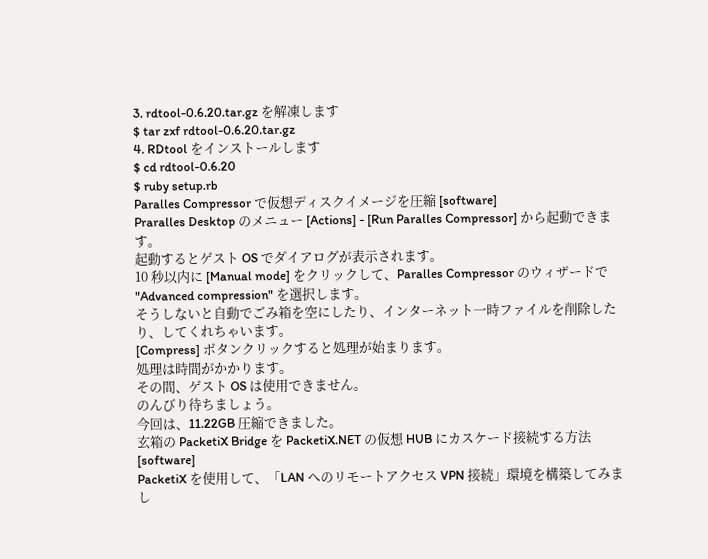3. rdtool-0.6.20.tar.gz を解凍します
$ tar zxf rdtool-0.6.20.tar.gz
4. RDtool をインストールします
$ cd rdtool-0.6.20
$ ruby setup.rb
Paralles Compressor で仮想ディスクイメージを圧縮 [software]
Praralles Desktop のメニュー [Actions] - [Run Paralles Compressor] から起動できます。
起動するとゲスト OS でダイアログが表示されます。
10 秒以内に [Manual mode] をクリックして、Paralles Compressor のウィザードで "Advanced compression" を選択します。
そうしないと自動でごみ箱を空にしたり、インターネット一時ファイルを削除したり、してくれちゃいます。
[Compress] ボタンクリックすると処理が始まります。
処理は時間がかかります。
その間、ゲスト OS は使用できません。
のんびり待ちましょう。
今回は、11.22GB 圧縮できました。
玄箱の PacketiX Bridge を PacketiX.NET の仮想 HUB にカスケード接続する方法 [software]
PacketiX を使用して、「LAN へのリモートアクセス VPN 接続」環境を構築してみまし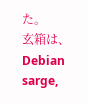た。
玄箱は、Debian sarge,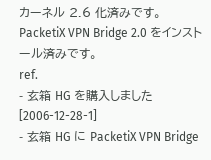カーネル 2.6 化済みです。
PacketiX VPN Bridge 2.0 をインストール済みです。
ref.
- 玄箱 HG を購入しました [2006-12-28-1]
- 玄箱 HG に PacketiX VPN Bridge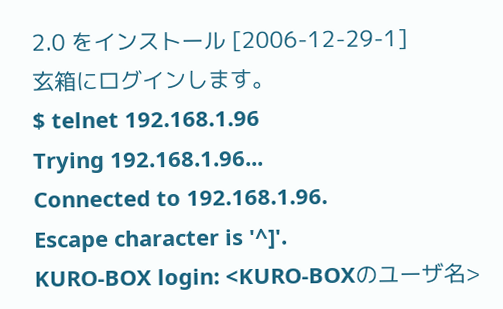2.0 をインストール [2006-12-29-1]
玄箱にログインします。
$ telnet 192.168.1.96
Trying 192.168.1.96...
Connected to 192.168.1.96.
Escape character is '^]'.
KURO-BOX login: <KURO-BOXのユーザ名>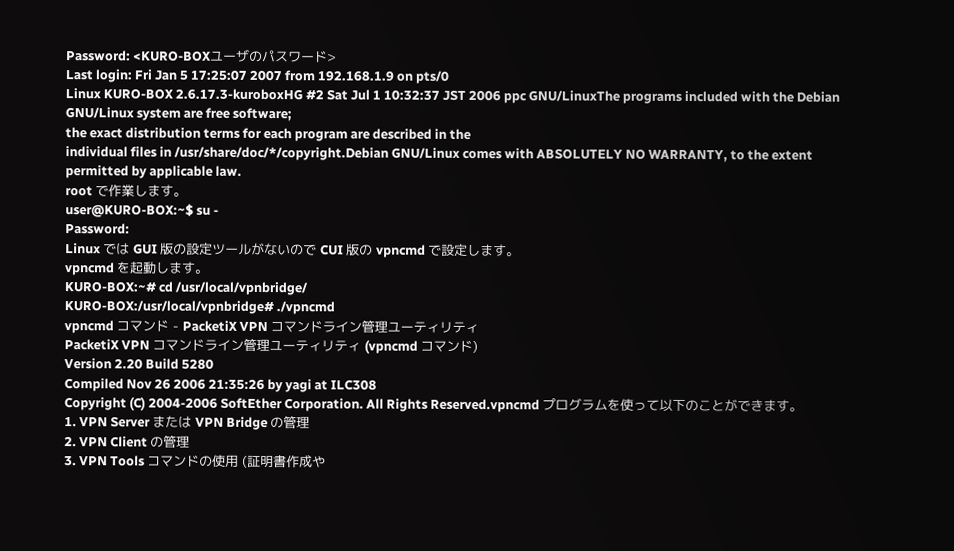Password: <KURO-BOXユーザのパスワード>
Last login: Fri Jan 5 17:25:07 2007 from 192.168.1.9 on pts/0
Linux KURO-BOX 2.6.17.3-kuroboxHG #2 Sat Jul 1 10:32:37 JST 2006 ppc GNU/LinuxThe programs included with the Debian GNU/Linux system are free software;
the exact distribution terms for each program are described in the
individual files in /usr/share/doc/*/copyright.Debian GNU/Linux comes with ABSOLUTELY NO WARRANTY, to the extent
permitted by applicable law.
root で作業します。
user@KURO-BOX:~$ su -
Password:
Linux では GUI 版の設定ツールがないので CUI 版の vpncmd で設定します。
vpncmd を起動します。
KURO-BOX:~# cd /usr/local/vpnbridge/
KURO-BOX:/usr/local/vpnbridge# ./vpncmd
vpncmd コマンド - PacketiX VPN コマンドライン管理ユーティリティ
PacketiX VPN コマンドライン管理ユーティリティ (vpncmd コマンド)
Version 2.20 Build 5280
Compiled Nov 26 2006 21:35:26 by yagi at ILC308
Copyright (C) 2004-2006 SoftEther Corporation. All Rights Reserved.vpncmd プログラムを使って以下のことができます。
1. VPN Server または VPN Bridge の管理
2. VPN Client の管理
3. VPN Tools コマンドの使用 (証明書作成や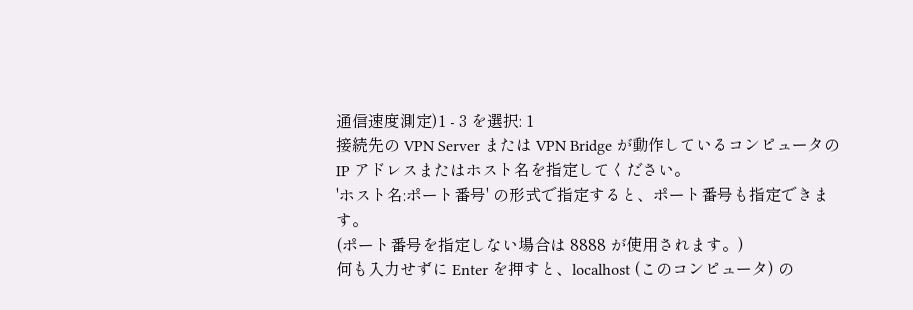通信速度測定)1 - 3 を選択: 1
接続先の VPN Server または VPN Bridge が動作しているコンピュータの IP アドレスまたはホスト名を指定してください。
'ホスト名:ポート番号' の形式で指定すると、ポート番号も指定できます。
(ポート番号を指定しない場合は 8888 が使用されます。)
何も入力せずに Enter を押すと、localhost (このコンピュータ) の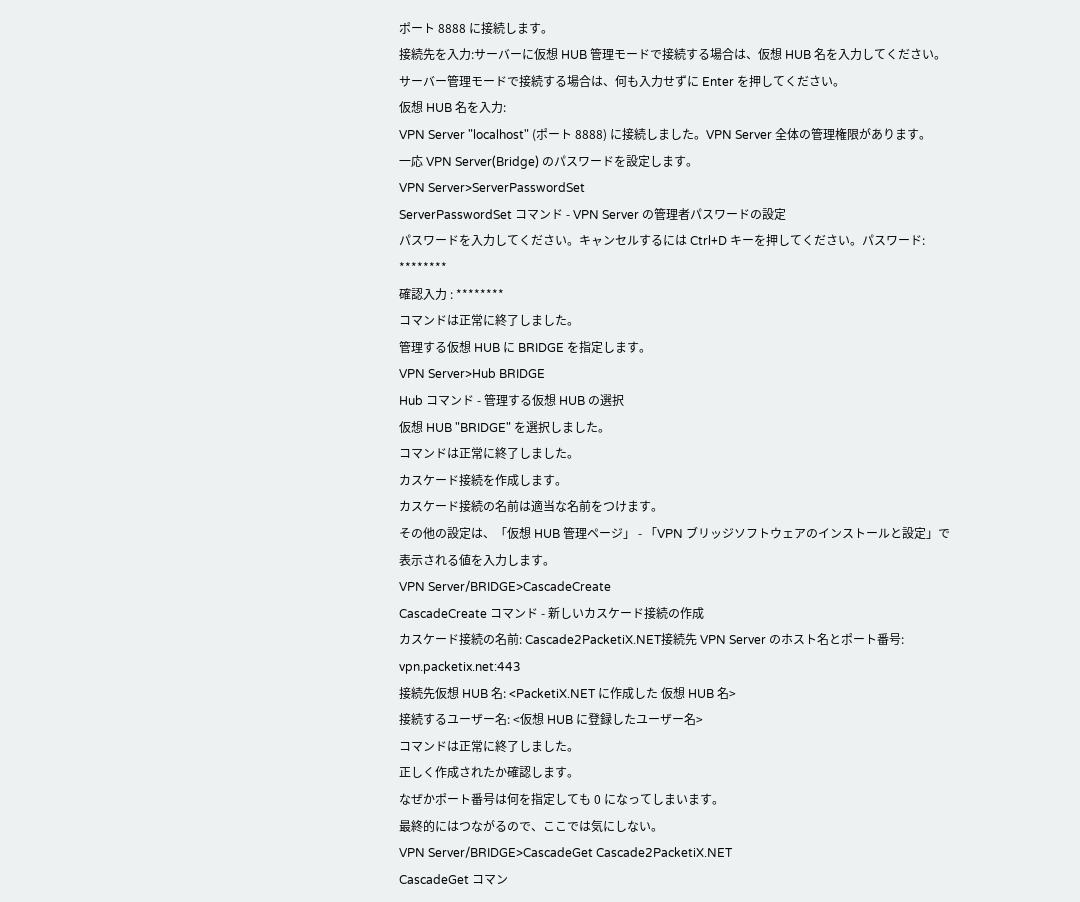ポート 8888 に接続します。
接続先を入力:サーバーに仮想 HUB 管理モードで接続する場合は、仮想 HUB 名を入力してください。
サーバー管理モードで接続する場合は、何も入力せずに Enter を押してください。
仮想 HUB 名を入力:
VPN Server "localhost" (ポート 8888) に接続しました。VPN Server 全体の管理権限があります。
一応 VPN Server(Bridge) のパスワードを設定します。
VPN Server>ServerPasswordSet
ServerPasswordSet コマンド - VPN Server の管理者パスワードの設定
パスワードを入力してください。キャンセルするには Ctrl+D キーを押してください。パスワード: ********
確認入力 : ********
コマンドは正常に終了しました。
管理する仮想 HUB に BRIDGE を指定します。
VPN Server>Hub BRIDGE
Hub コマンド - 管理する仮想 HUB の選択
仮想 HUB "BRIDGE" を選択しました。
コマンドは正常に終了しました。
カスケード接続を作成します。
カスケード接続の名前は適当な名前をつけます。
その他の設定は、「仮想 HUB 管理ページ」 - 「VPN ブリッジソフトウェアのインストールと設定」で表示される値を入力します。
VPN Server/BRIDGE>CascadeCreate
CascadeCreate コマンド - 新しいカスケード接続の作成
カスケード接続の名前: Cascade2PacketiX.NET接続先 VPN Server のホスト名とポート番号: vpn.packetix.net:443
接続先仮想 HUB 名: <PacketiX.NET に作成した 仮想 HUB 名>
接続するユーザー名: <仮想 HUB に登録したユーザー名>
コマンドは正常に終了しました。
正しく作成されたか確認します。
なぜかポート番号は何を指定しても 0 になってしまいます。
最終的にはつながるので、ここでは気にしない。
VPN Server/BRIDGE>CascadeGet Cascade2PacketiX.NET
CascadeGet コマン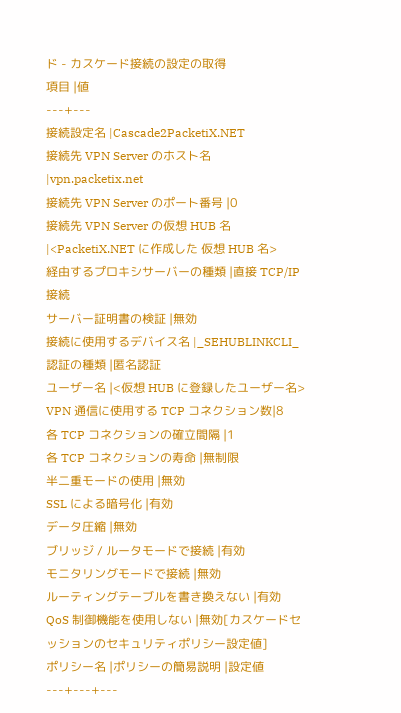ド - カスケード接続の設定の取得
項目 |値
---+---
接続設定名 |Cascade2PacketiX.NET
接続先 VPN Server のホスト名 |vpn.packetix.net
接続先 VPN Server のポート番号 |0
接続先 VPN Server の仮想 HUB 名 |<PacketiX.NET に作成した 仮想 HUB 名>
経由するプロキシサーバーの種類 |直接 TCP/IP 接続
サーバー証明書の検証 |無効
接続に使用するデバイス名 |_SEHUBLINKCLI_
認証の種類 |匿名認証
ユーザー名 |<仮想 HUB に登録したユーザー名>
VPN 通信に使用する TCP コネクション数|8
各 TCP コネクションの確立間隔 |1
各 TCP コネクションの寿命 |無制限
半二重モードの使用 |無効
SSL による暗号化 |有効
データ圧縮 |無効
ブリッジ / ルータモードで接続 |有効
モニタリングモードで接続 |無効
ルーティングテーブルを書き換えない |有効
QoS 制御機能を使用しない |無効[カスケードセッションのセキュリティポリシー設定値]
ポリシー名 |ポリシーの簡易説明 |設定値
---+---+---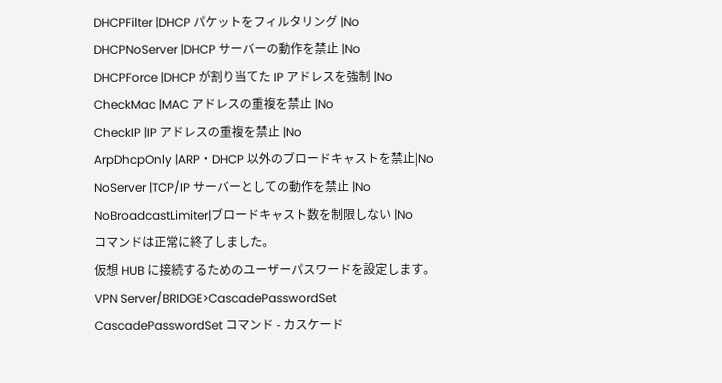DHCPFilter |DHCP パケットをフィルタリング |No
DHCPNoServer |DHCP サーバーの動作を禁止 |No
DHCPForce |DHCP が割り当てた IP アドレスを強制 |No
CheckMac |MAC アドレスの重複を禁止 |No
CheckIP |IP アドレスの重複を禁止 |No
ArpDhcpOnly |ARP・DHCP 以外のブロードキャストを禁止|No
NoServer |TCP/IP サーバーとしての動作を禁止 |No
NoBroadcastLimiter|ブロードキャスト数を制限しない |No
コマンドは正常に終了しました。
仮想 HUB に接続するためのユーザーパスワードを設定します。
VPN Server/BRIDGE>CascadePasswordSet
CascadePasswordSet コマンド - カスケード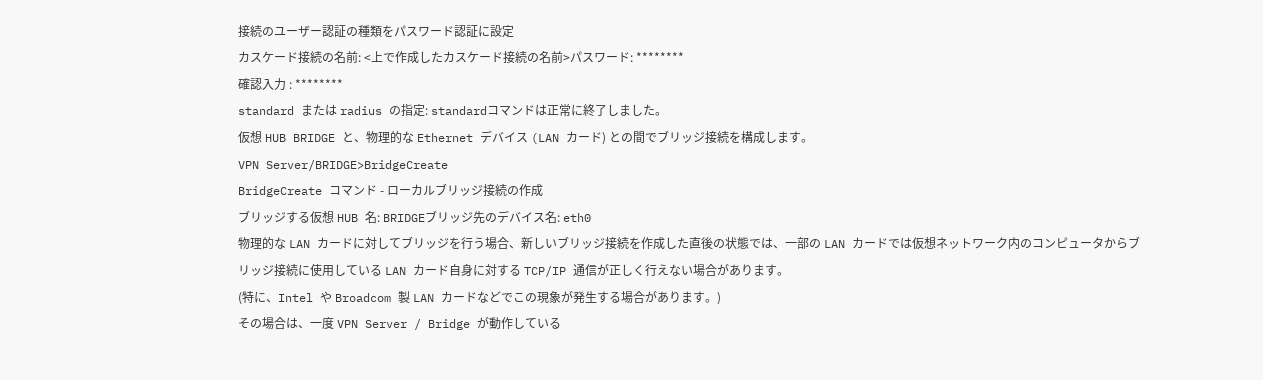接続のユーザー認証の種類をパスワード認証に設定
カスケード接続の名前: <上で作成したカスケード接続の名前>パスワード: ********
確認入力 : ********
standard または radius の指定: standardコマンドは正常に終了しました。
仮想 HUB BRIDGE と、物理的な Ethernet デバイス (LAN カード) との間でブリッジ接続を構成します。
VPN Server/BRIDGE>BridgeCreate
BridgeCreate コマンド - ローカルブリッジ接続の作成
ブリッジする仮想 HUB 名: BRIDGEブリッジ先のデバイス名: eth0
物理的な LAN カードに対してブリッジを行う場合、新しいブリッジ接続を作成した直後の状態では、一部の LAN カードでは仮想ネットワーク内のコンピュータからブリッジ接続に使用している LAN カード自身に対する TCP/IP 通信が正しく行えない場合があります。
(特に、Intel や Broadcom 製 LAN カードなどでこの現象が発生する場合があります。)
その場合は、一度 VPN Server / Bridge が動作している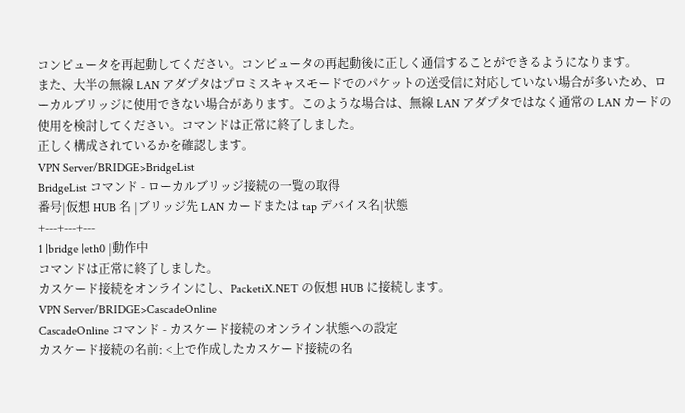コンピュータを再起動してください。コンピュータの再起動後に正しく通信することができるようになります。
また、大半の無線 LAN アダプタはプロミスキャスモードでのパケットの送受信に対応していない場合が多いため、ローカルブリッジに使用できない場合があります。このような場合は、無線 LAN アダプタではなく通常の LAN カードの使用を検討してください。コマンドは正常に終了しました。
正しく構成されているかを確認します。
VPN Server/BRIDGE>BridgeList
BridgeList コマンド - ローカルブリッジ接続の一覧の取得
番号|仮想 HUB 名 |ブリッジ先 LAN カードまたは tap デバイス名|状態
+---+---+---
1 |bridge |eth0 |動作中
コマンドは正常に終了しました。
カスケード接続をオンラインにし、PacketiX.NET の仮想 HUB に接続します。
VPN Server/BRIDGE>CascadeOnline
CascadeOnline コマンド - カスケード接続のオンライン状態への設定
カスケード接続の名前: <上で作成したカスケード接続の名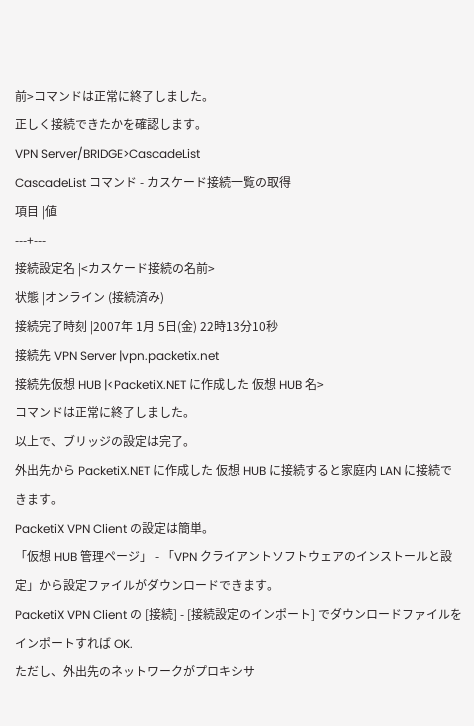前>コマンドは正常に終了しました。
正しく接続できたかを確認します。
VPN Server/BRIDGE>CascadeList
CascadeList コマンド - カスケード接続一覧の取得
項目 |値
---+---
接続設定名 |<カスケード接続の名前>
状態 |オンライン (接続済み)
接続完了時刻 |2007年 1月 5日(金) 22時13分10秒
接続先 VPN Server |vpn.packetix.net
接続先仮想 HUB |<PacketiX.NET に作成した 仮想 HUB 名>
コマンドは正常に終了しました。
以上で、ブリッジの設定は完了。
外出先から PacketiX.NET に作成した 仮想 HUB に接続すると家庭内 LAN に接続できます。
PacketiX VPN Client の設定は簡単。
「仮想 HUB 管理ページ」 - 「VPN クライアントソフトウェアのインストールと設定」から設定ファイルがダウンロードできます。
PacketiX VPN Client の [接続] - [接続設定のインポート] でダウンロードファイルをインポートすれば OK.
ただし、外出先のネットワークがプロキシサ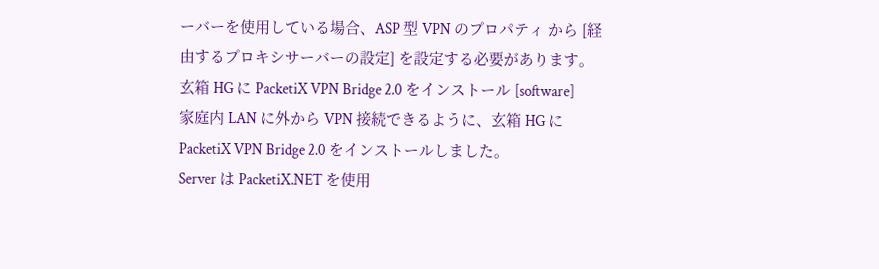ーバーを使用している場合、ASP 型 VPN のプロパティ から [経由するプロキシサーバーの設定] を設定する必要があります。
玄箱 HG に PacketiX VPN Bridge 2.0 をインストール [software]
家庭内 LAN に外から VPN 接続できるように、玄箱 HG に PacketiX VPN Bridge 2.0 をインストールしました。
Server は PacketiX.NET を使用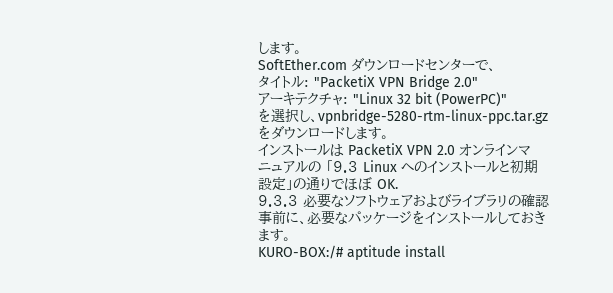します。
SoftEther.com ダウンロードセンターで、
タイトル: "PacketiX VPN Bridge 2.0"
アーキテクチャ: "Linux 32 bit (PowerPC)"
を選択し、vpnbridge-5280-rtm-linux-ppc.tar.gz をダウンロードします。
インストールは PacketiX VPN 2.0 オンラインマニュアルの 「9.3 Linux へのインストールと初期設定」の通りでほぼ OK.
9.3.3 必要なソフトウェアおよびライブラリの確認
事前に、必要なパッケージをインストールしておきます。
KURO-BOX:/# aptitude install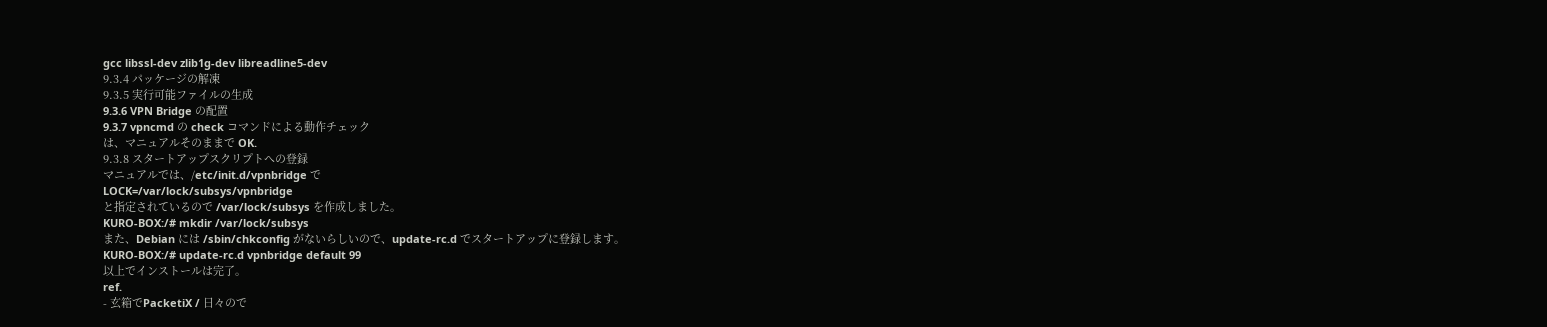gcc libssl-dev zlib1g-dev libreadline5-dev
9.3.4 パッケージの解凍
9.3.5 実行可能ファイルの生成
9.3.6 VPN Bridge の配置
9.3.7 vpncmd の check コマンドによる動作チェック
は、マニュアルそのままで OK.
9.3.8 スタートアップスクリプトへの登録
マニュアルでは、/etc/init.d/vpnbridge で
LOCK=/var/lock/subsys/vpnbridge
と指定されているので /var/lock/subsys を作成しました。
KURO-BOX:/# mkdir /var/lock/subsys
また、Debian には /sbin/chkconfig がないらしいので、update-rc.d でスタートアップに登録します。
KURO-BOX:/# update-rc.d vpnbridge default 99
以上でインストールは完了。
ref.
- 玄箱でPacketiX / 日々ので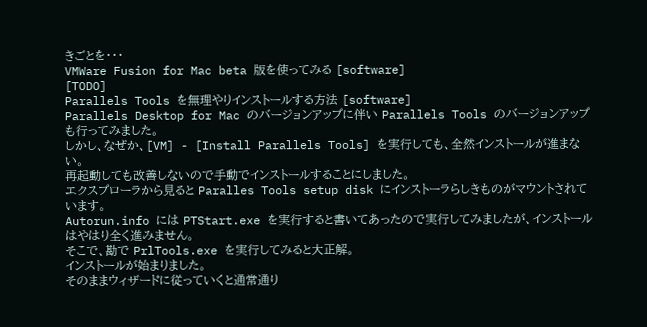きごとを・・・
VMWare Fusion for Mac beta 版を使ってみる [software]
[TODO]
Parallels Tools を無理やりインストールする方法 [software]
Parallels Desktop for Mac のバージョンアップに伴い Parallels Tools のバージョンアップも行ってみました。
しかし、なぜか、[VM] - [Install Parallels Tools] を実行しても、全然インストールが進まない。
再起動しても改善しないので手動でインストールすることにしました。
エクスプローラから見ると Paralles Tools setup disk にインストーラらしきものがマウントされています。
Autorun.info には PTStart.exe を実行すると書いてあったので実行してみましたが、インストールはやはり全く進みません。
そこで、勘で PrlTools.exe を実行してみると大正解。
インストールが始まりました。
そのままウィザードに従っていくと通常通り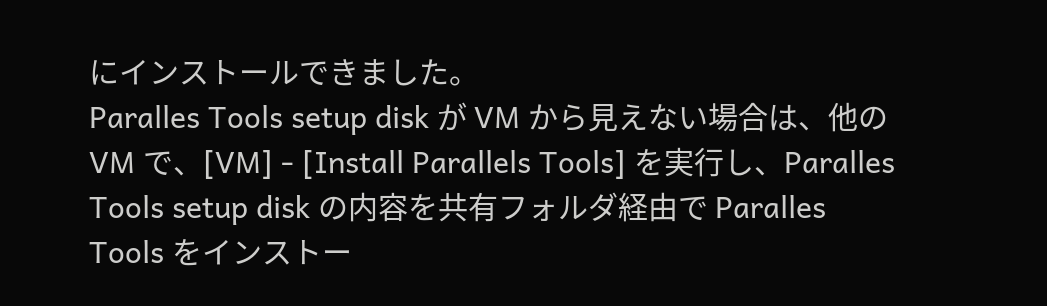にインストールできました。
Paralles Tools setup disk が VM から見えない場合は、他の VM で、[VM] - [Install Parallels Tools] を実行し、Paralles Tools setup disk の内容を共有フォルダ経由で Paralles Tools をインストー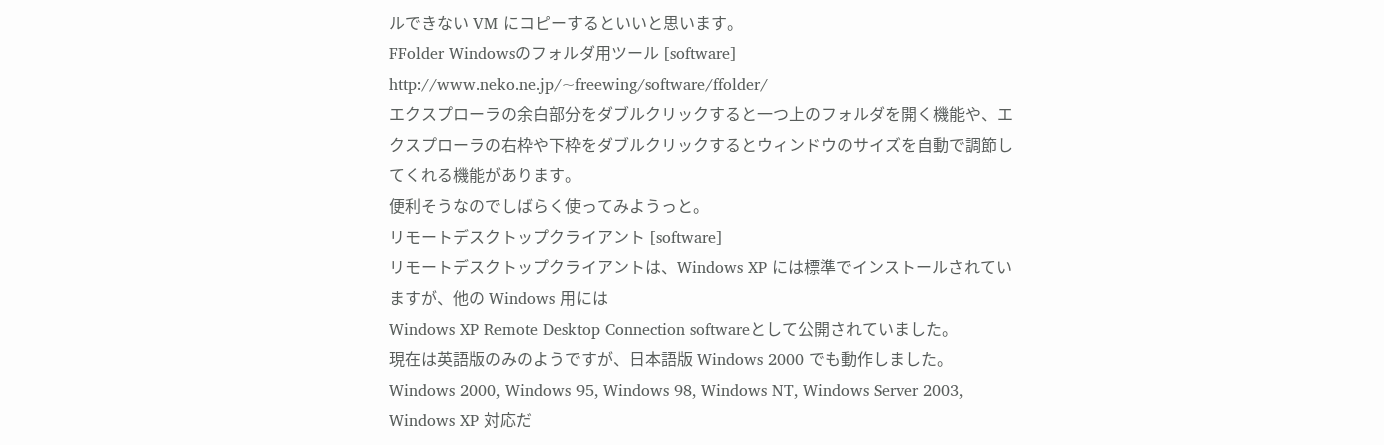ルできない VM にコピーするといいと思います。
FFolder Windowsのフォルダ用ツール [software]
http://www.neko.ne.jp/~freewing/software/ffolder/
エクスプローラの余白部分をダブルクリックすると一つ上のフォルダを開く機能や、エクスプローラの右枠や下枠をダブルクリックするとウィンドウのサイズを自動で調節してくれる機能があります。
便利そうなのでしばらく使ってみようっと。
リモートデスクトップクライアント [software]
リモートデスクトップクライアントは、Windows XP には標準でインストールされていますが、他の Windows 用には
Windows XP Remote Desktop Connection softwareとして公開されていました。
現在は英語版のみのようですが、日本語版 Windows 2000 でも動作しました。
Windows 2000, Windows 95, Windows 98, Windows NT, Windows Server 2003, Windows XP 対応だ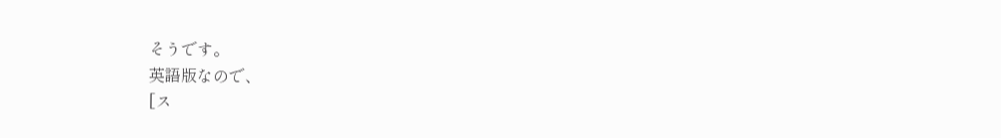そうです。
英語版なので、
[ス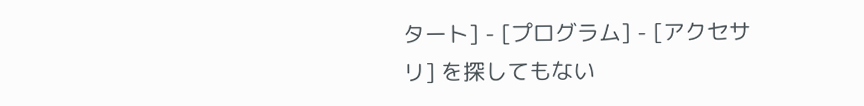タート] - [プログラム] - [アクセサリ] を探してもない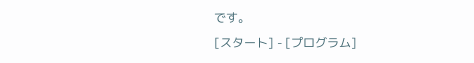です。
[スタート] - [プログラム]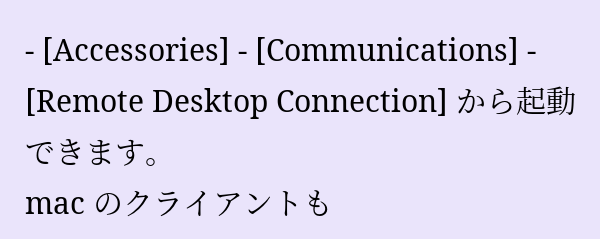- [Accessories] - [Communications] - [Remote Desktop Connection] から起動できます。
mac のクライアントも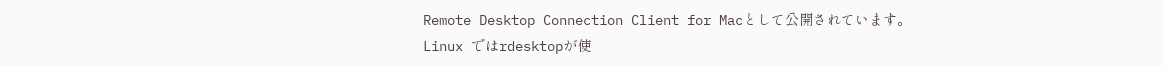Remote Desktop Connection Client for Macとして公開されています。
Linux ではrdesktopが使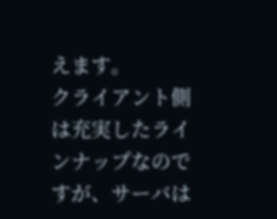えます。
クライアント側は充実したラインナップなのですが、サーバは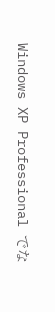Windows XP Professional でな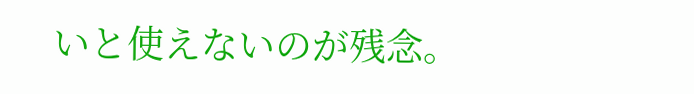いと使えないのが残念。